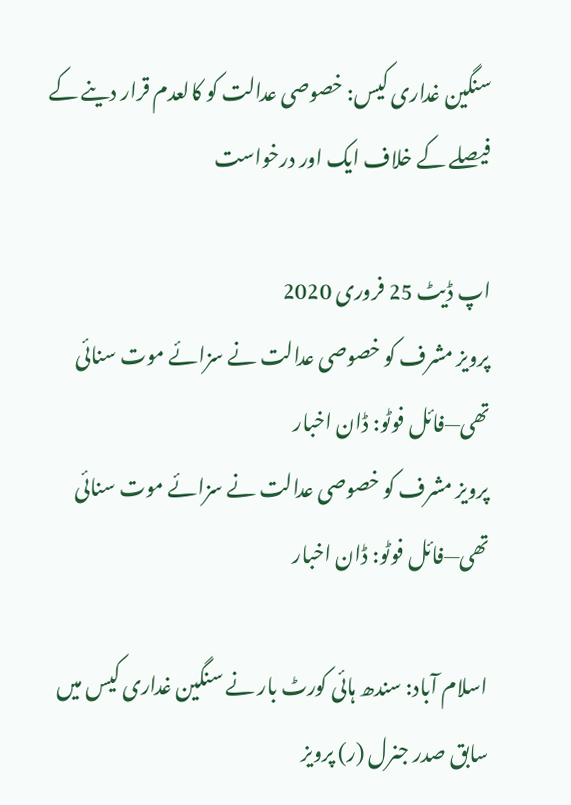سنگین غداری کیس: خصوصی عدالت کو کالعدم قرار دینے کے فیصلے کے خلاف ایک اور درخواست

اپ ڈیٹ 25 فروری 2020
پرویز مشرف کو خصوصی عدالت نے سزائے موت سنائی تھی—فائل فوٹو: ڈان اخبار
پرویز مشرف کو خصوصی عدالت نے سزائے موت سنائی تھی—فائل فوٹو: ڈان اخبار

اسلام آباد: سندھ ہائی کورٹ بار نے سنگین غداری کیس میں سابق صدر جنرل (ر) پرویز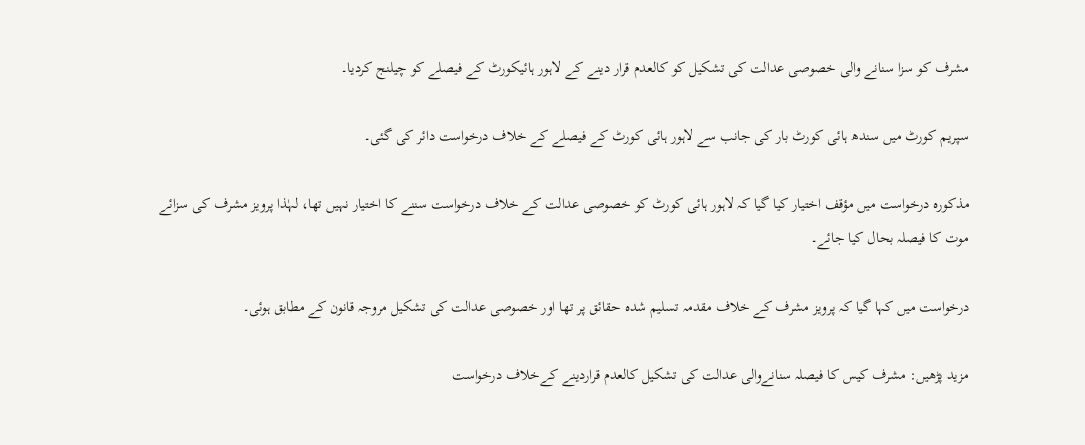مشرف کو سزا سنانے والی خصوصی عدالت کی تشکیل کو کالعدم قرار دینے کے لاہور ہائیکورٹ کے فیصلے کو چیلنج کردیا۔

سپریم کورٹ میں سندھ ہائی کورٹ بار کی جانب سے لاہور ہائی کورٹ کے فیصلے کے خلاف درخواست دائر کی گئی۔

مذکورہ درخواست میں مؤقف اختیار کیا گیا کہ لاہور ہائی کورٹ کو خصوصی عدالت کے خلاف درخواست سننے کا اختیار نہیں تھا، لہٰذا پرویز مشرف کی سزائے موت کا فیصلہ بحال کیا جائے۔

درخواست میں کہا گیا کہ پرویز مشرف کے خلاف مقدمہ تسلیم شدہ حقائق پر تھا اور خصوصی عدالت کی تشکیل مروجہ قانون کے مطابق ہوئی۔

مزید پڑھیں: مشرف کیس کا فیصلہ سنانےوالی عدالت کی تشکیل کالعدم قراردینے کےخلاف درخواست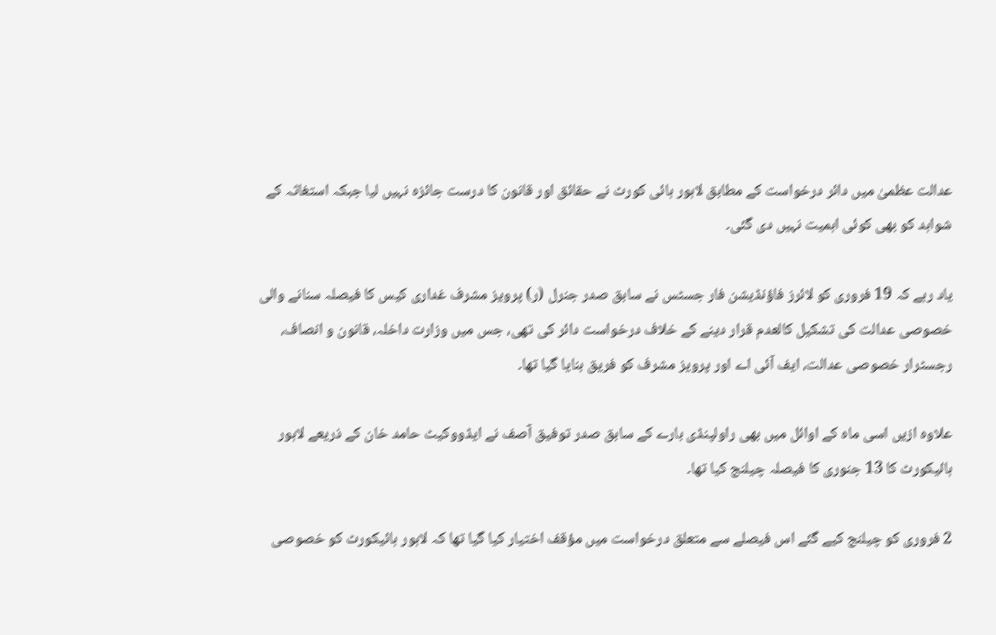عدالت عظمیٰ میں دائر درخواست کے مطابق لاہور ہائی کورٹ نے حقائق اور قانون کا درست جائزہ نہیں لیا جبکہ استغاثہ کے شواہد کو بھی کوئی اہمیت نہیں دی گئی۔

یاد رہے کہ 19 فروری کو لائرز فاؤنڈیشن فار جسٹس نے سابق صدر جنرل (ر) پرویز مشرف غداری کیس کا فیصلہ سنانے والی خصوصی عدالت کی تشکیل کالعدم قرار دینے کے خلاف درخواست دائر کی تھی، جس میں وزارت داخلہ، قانون و انصاف، رجسٹرار خصوصی عدالت، ایف آئی اے اور پرویز مشرف کو فریق بنایا گیا تھا۔

علاوہ ازیں اسی ماہ کے اوائل میں بھی راولپنڈی بارے کے سابق صدر توفیق آصف نے ایڈووکیٹ حامد خان کے ذریعے لاہور ہائیکورٹ کا 13 جنوری کا فیصلہ چیلنج کیا تھا۔

2 فروری کو چیلنج کیے گئے اس فیصلے سے متعلق درخواست میں مؤقف اختیار کیا گیا تھا کہ لاہور ہائیکورٹ کو خصوصی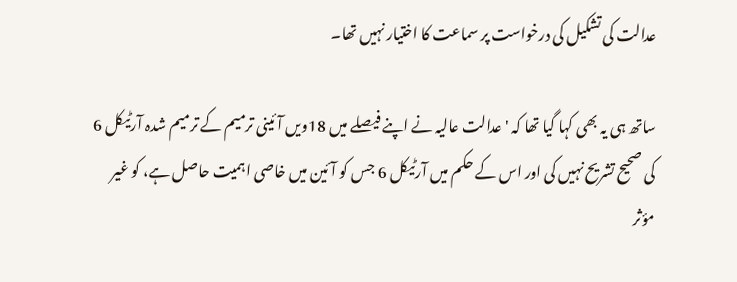عدالت کی تشکیل کی درخواست پر سماعت کا اختیار نہیں تھا۔

ساتھ ہی یہ بھی کہا گیا تھا کہ 'عدالت عالیہ نے اپنے فیصلے میں 18ویں آئینی ترمیم کے ترمیم شدہ آرٹیکل 6 کی صحیح تشریح نہیں کی اور اس کے حکم میں آرٹیکل 6 جس کو آئین میں خاصی اہمیت حاصل ہے، کو غیر مؤثر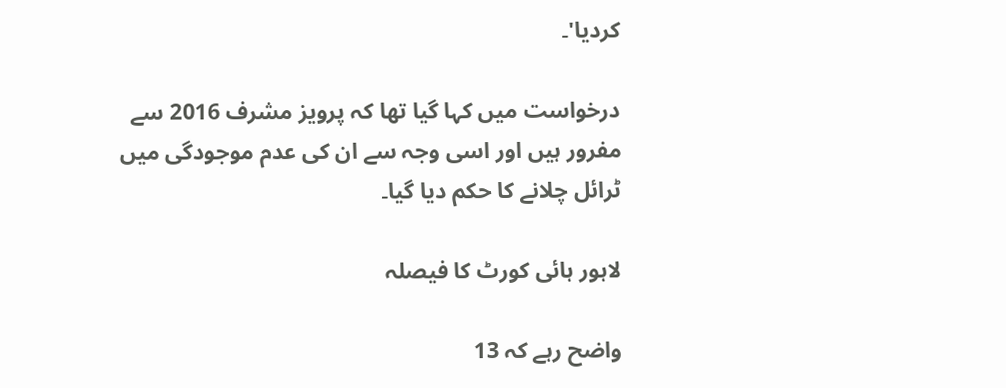کردیا'۔

درخواست میں کہا گیا تھا کہ پرویز مشرف 2016 سے مفرور ہیں اور اسی وجہ سے ان کی عدم موجودگی میں ٹرائل چلانے کا حکم دیا گیا۔

لاہور ہائی کورٹ کا فیصلہ

واضح رہے کہ 13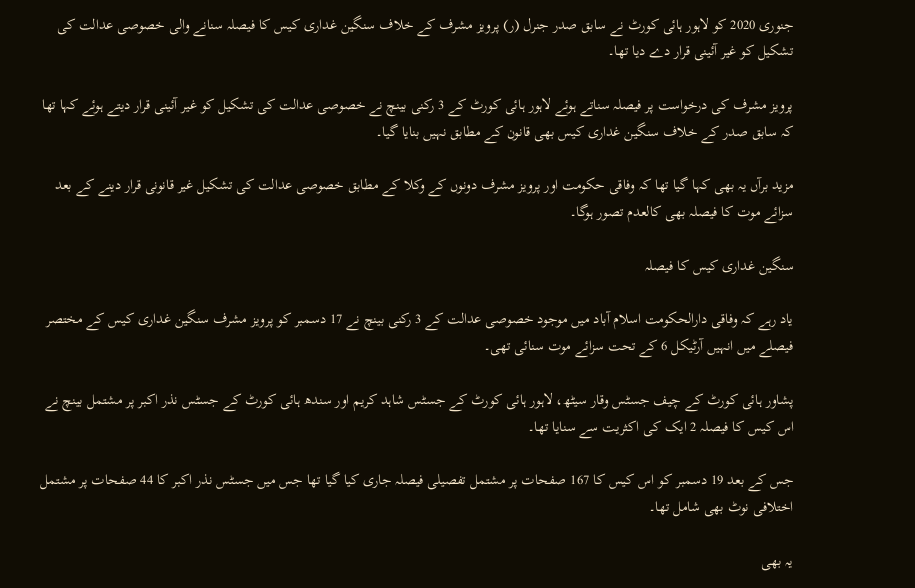جنوری 2020 کو لاہور ہائی کورٹ نے سابق صدر جنرل (ر) پرویز مشرف کے خلاف سنگین غداری کیس کا فیصلہ سنانے والی خصوصی عدالت کی تشکیل کو غیر آئینی قرار دے دیا تھا۔

پرویز مشرف کی درخواست پر فیصلہ سناتے ہوئے لاہور ہائی کورٹ کے 3 رکنی بینچ نے خصوصی عدالت کی تشکیل کو غیر آئینی قرار دیتے ہوئے کہا تھا کہ سابق صدر کے خلاف سنگین غداری کیس بھی قانون کے مطابق نہیں بنایا گیا۔

مزید برآں یہ بھی کہا گیا تھا کہ وفاقی حکومت اور پرویز مشرف دونوں کے وکلا کے مطابق خصوصی عدالت کی تشکیل غیر قانونی قرار دینے کے بعد سزائے موت کا فیصلہ بھی کالعدم تصور ہوگا۔

سنگین غداری کیس کا فیصلہ

یاد رہے کہ وفاقی دارالحکومت اسلام آباد میں موجود خصوصی عدالت کے 3 رکنی بینچ نے 17 دسمبر کو پرویز مشرف سنگین غداری کیس کے مختصر فیصلے میں انہیں آرٹیکل 6 کے تحت سزائے موت سنائی تھی۔

پشاور ہائی کورٹ کے چیف جسٹس وقار سیٹھ، لاہور ہائی کورٹ کے جسٹس شاہد کریم اور سندھ ہائی کورٹ کے جسٹس نذر اکبر پر مشتمل بینچ نے اس کیس کا فیصلہ 2 ایک کی اکثریت سے سنایا تھا۔

جس کے بعد 19 دسمبر کو اس کیس کا 167 صفحات پر مشتمل تفصیلی فیصلہ جاری کیا گیا تھا جس میں جسٹس نذر اکبر کا 44 صفحات پر مشتمل اختلافی نوٹ بھی شامل تھا۔

یہ بھی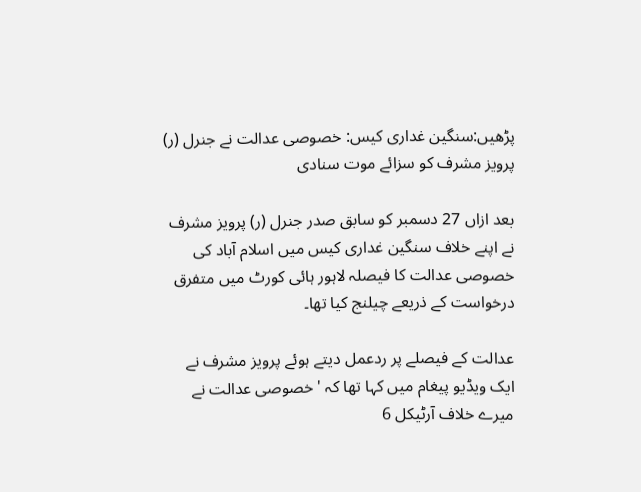پڑھیں:سنگین غداری کیس: خصوصی عدالت نے جنرل (ر) پرویز مشرف کو سزائے موت سنادی

بعد ازاں 27 دسمبر کو سابق صدر جنرل (ر) پرویز مشرف نے اپنے خلاف سنگین غداری کیس میں اسلام آباد کی خصوصی عدالت کا فیصلہ لاہور ہائی کورٹ میں متفرق درخواست کے ذریعے چیلنج کیا تھا۔

عدالت کے فیصلے پر ردعمل دیتے ہوئے پرویز مشرف نے ایک ویڈیو پیغام میں کہا تھا کہ 'خصوصی عدالت نے میرے خلاف آرٹیکل 6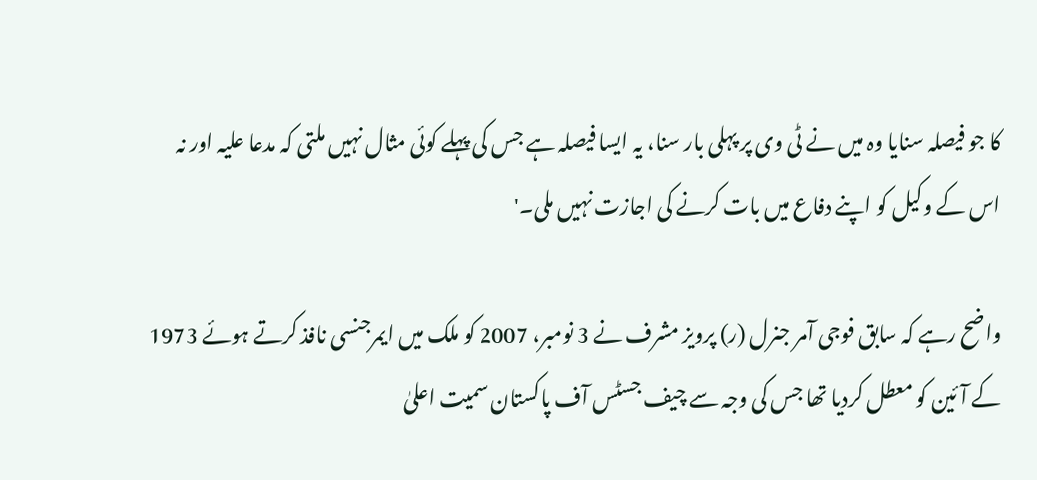کا جو فیصلہ سنایا وہ میں نے ٹی وی پر پہلی بار سنا، یہ ایسا فیصلہ ہے جس کی پہلے کوئی مثال نہیں ملتی کہ مدعا علیہ اور نہ اس کے وکیل کو اپنے دفاع میں بات کرنے کی اجازت نہیں ملی۔'

واضح رہے کہ سابق فوجی آمر جنرل (ر) پرویز مشرف نے 3 نومبر، 2007 کو ملک میں ایمرجنسی نافذ کرتے ہوئے 1973 کے آئین کو معطل کردیا تھا جس کی وجہ سے چیف جسٹس آف پاکستان سمیت اعلیٰ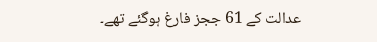عدالت کے 61 ججز فارغ ہوگئے تھے۔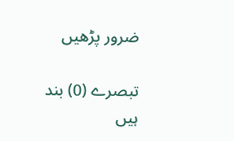ضرور پڑھیں

تبصرے (0) بند ہیں